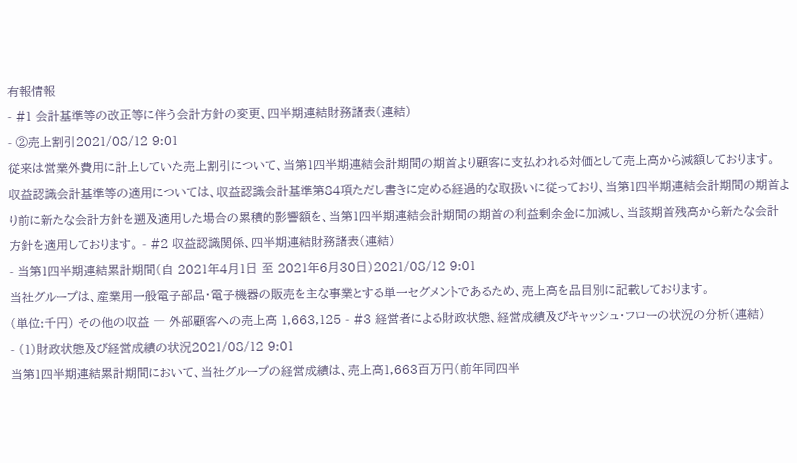有報情報
- #1 会計基準等の改正等に伴う会計方針の変更、四半期連結財務諸表(連結)
- ②売上割引2021/08/12 9:01
従来は営業外費用に計上していた売上割引について、当第1四半期連結会計期間の期首より顧客に支払われる対価として売上高から減額しております。
収益認識会計基準等の適用については、収益認識会計基準第84項ただし書きに定める経過的な取扱いに従っており、当第1四半期連結会計期間の期首より前に新たな会計方針を遡及適用した場合の累積的影響額を、当第1四半期連結会計期間の期首の利益剰余金に加減し、当該期首残高から新たな会計方針を適用しております。 - #2 収益認識関係、四半期連結財務諸表(連結)
- 当第1四半期連結累計期間(自 2021年4月1日 至 2021年6月30日)2021/08/12 9:01
当社グループは、産業用一般電子部品・電子機器の販売を主な事業とする単一セグメントであるため、売上高を品目別に記載しております。
(単位:千円) その他の収益 ― 外部顧客への売上高 1,663,125 - #3 経営者による財政状態、経営成績及びキャッシュ・フローの状況の分析(連結)
- (1)財政状態及び経営成績の状況2021/08/12 9:01
当第1四半期連結累計期間において、当社グループの経営成績は、売上高1,663百万円(前年同四半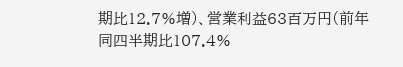期比12.7%増)、営業利益63百万円(前年同四半期比107.4%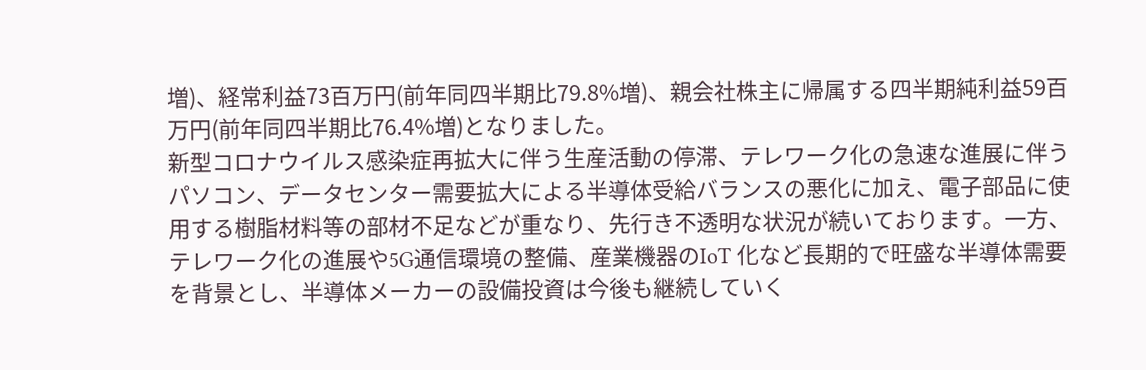増)、経常利益73百万円(前年同四半期比79.8%増)、親会社株主に帰属する四半期純利益59百万円(前年同四半期比76.4%増)となりました。
新型コロナウイルス感染症再拡大に伴う生産活動の停滞、テレワーク化の急速な進展に伴うパソコン、データセンター需要拡大による半導体受給バランスの悪化に加え、電子部品に使用する樹脂材料等の部材不足などが重なり、先行き不透明な状況が続いております。一方、テレワーク化の進展や5G通信環境の整備、産業機器のIoT 化など長期的で旺盛な半導体需要を背景とし、半導体メーカーの設備投資は今後も継続していく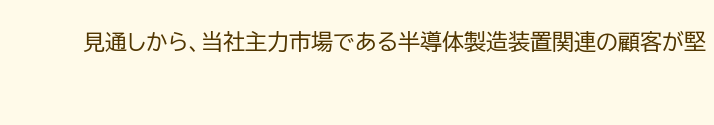見通しから、当社主力市場である半導体製造装置関連の顧客が堅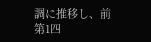調に推移し、前第1四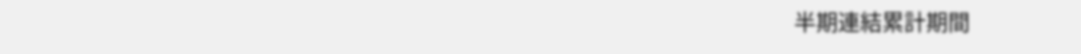半期連結累計期間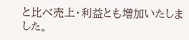と比べ売上・利益とも増加いたしました。